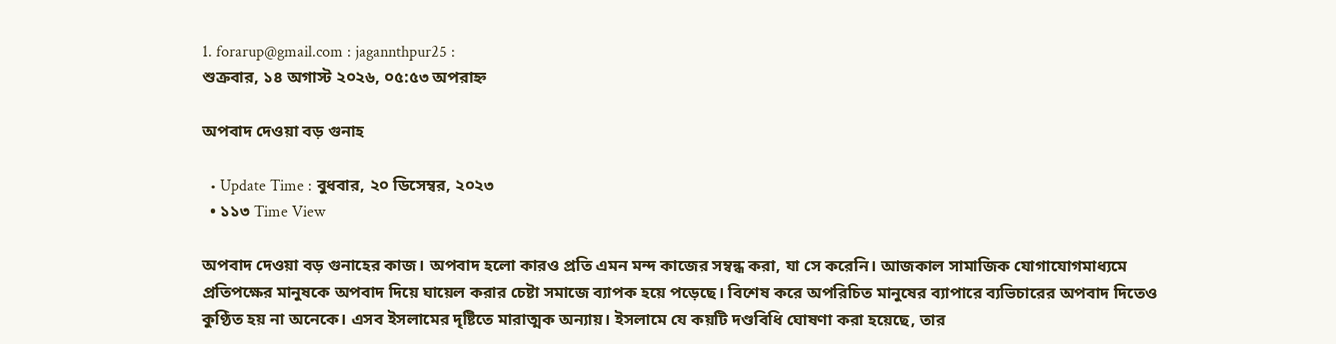1. forarup@gmail.com : jagannthpur25 :
শুক্রবার, ১৪ অগাস্ট ২০২৬, ০৫:৫৩ অপরাহ্ন

অপবাদ দেওয়া বড় গুনাহ

  • Update Time : বুধবার, ২০ ডিসেম্বর, ২০২৩
  • ১১৩ Time View

অপবাদ দেওয়া বড় গুনাহের কাজ। অপবাদ হলো কারও প্রতি এমন মন্দ কাজের সম্বন্ধ করা, যা সে করেনি। আজকাল সামাজিক যোগাযোগমাধ্যমে প্রতিপক্ষের মানুষকে অপবাদ দিয়ে ঘায়েল করার চেষ্টা সমাজে ব্যাপক হয়ে পড়েছে। বিশেষ করে অপরিচিত মানুষের ব্যাপারে ব্যভিচারের অপবাদ দিতেও কুণ্ঠিত হয় না অনেকে। এসব ইসলামের দৃষ্টিতে মারাত্মক অন্যায়। ইসলামে যে কয়টি দণ্ডবিধি ঘোষণা করা হয়েছে, তার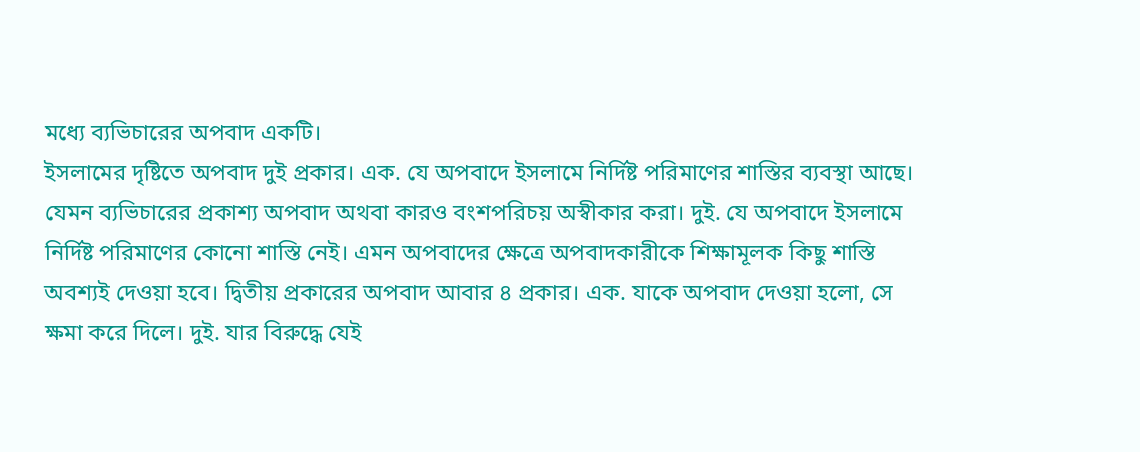মধ্যে ব্যভিচারের অপবাদ একটি।
ইসলামের দৃষ্টিতে অপবাদ দুই প্রকার। এক. যে অপবাদে ইসলামে নির্দিষ্ট পরিমাণের শাস্তির ব্যবস্থা আছে। যেমন ব্যভিচারের প্রকাশ্য অপবাদ অথবা কারও বংশপরিচয় অস্বীকার করা। দুই. যে অপবাদে ইসলামে নির্দিষ্ট পরিমাণের কোনো শাস্তি নেই। এমন অপবাদের ক্ষেত্রে অপবাদকারীকে শিক্ষামূলক কিছু শাস্তি অবশ্যই দেওয়া হবে। দ্বিতীয় প্রকারের অপবাদ আবার ৪ প্রকার। এক. যাকে অপবাদ দেওয়া হলো, সে ক্ষমা করে দিলে। দুই. যার বিরুদ্ধে যেই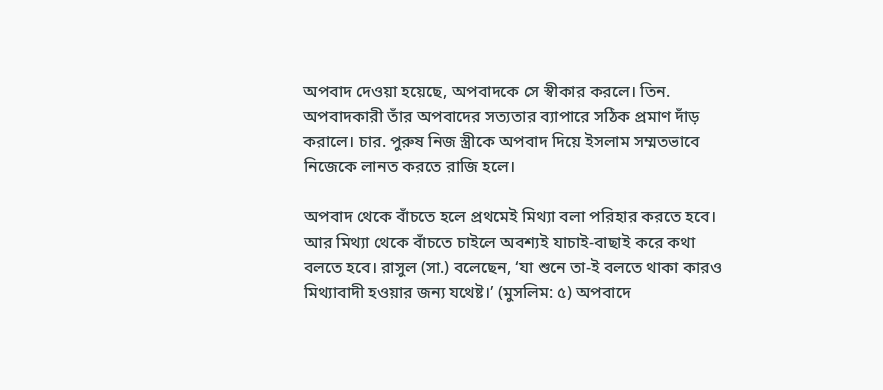অপবাদ দেওয়া হয়েছে, অপবাদকে সে স্বীকার করলে। তিন. অপবাদকারী তাঁর অপবাদের সত্যতার ব্যাপারে সঠিক প্রমাণ দাঁড় করালে। চার. পুরুষ নিজ স্ত্রীকে অপবাদ দিয়ে ইসলাম সম্মতভাবে নিজেকে লানত করতে রাজি হলে।

অপবাদ থেকে বাঁচতে হলে প্রথমেই মিথ্যা বলা পরিহার করতে হবে। আর মিথ্যা থেকে বাঁচতে চাইলে অবশ্যই যাচাই-বাছাই করে কথা বলতে হবে। রাসুল (সা.) বলেছেন, ‘যা শুনে তা-ই বলতে থাকা কারও মিথ্যাবাদী হওয়ার জন্য যথেষ্ট।’ (মুসলিম: ৫) অপবাদে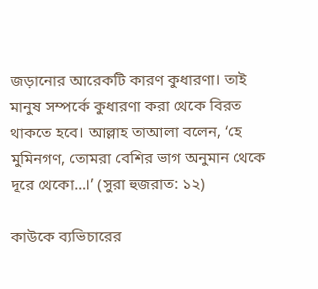জড়ানোর আরেকটি কারণ কুধারণা। তাই মানুষ সম্পর্কে কুধারণা করা থেকে বিরত থাকতে হবে। আল্লাহ তাআলা বলেন, ‘হে মুমিনগণ, তোমরা বেশির ভাগ অনুমান থেকে দূরে থেকো…।’ (সুরা হুজরাত: ১২)

কাউকে ব্যভিচারের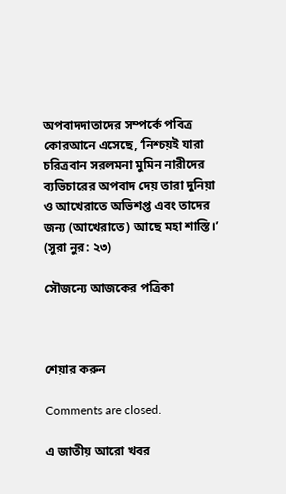অপবাদদাতাদের সম্পর্কে পবিত্র কোরআনে এসেছে, ‘নিশ্চয়ই যারা চরিত্রবান সরলমনা মুমিন নারীদের ব্যভিচারের অপবাদ দেয় তারা দুনিয়া ও আখেরাতে অভিশপ্ত এবং তাদের জন্য (আখেরাতে) আছে মহা শাস্তি।’ (সুরা নুর: ২৩)

সৌজন্যে আজকের পত্রিকা



শেয়ার করুন

Comments are closed.

এ জাতীয় আরো খবর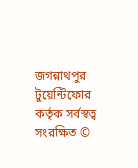জগন্নাথপুর টুয়েন্টিফোর কর্তৃক সর্বস্বত্ব সংরক্ষিত ©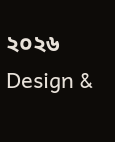২০২৬
Design &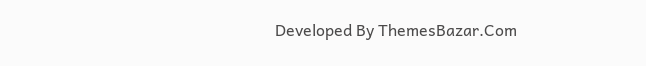Developed By ThemesBazar.Com